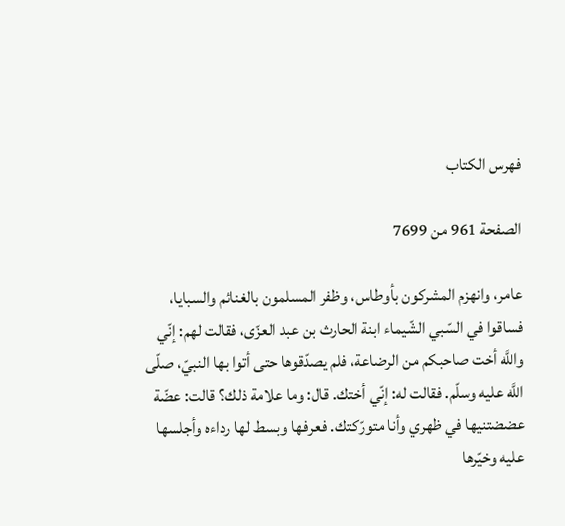فهرس الكتاب

الصفحة 961 من 7699

عامر، وانهزم المشركون بأوطاس، وظفر المسلمون بالغنائم والسبايا، فساقوا في السّبي الشّيماء ابنة الحارث بن عبد العزّى، فقالت لهم: إنّي واللَّه أخت صاحبكم من الرضاعة، فلم يصدّقوها حتى أتوا بها النبيّ، صلّى اللَّه عليه وسلّم. فقالت له: إنّي أختك. قال: وما علامة ذلك؟ قالت: عضّة عضضتنيها في ظهري وأنا متورّكتك. فعرفها وبسط لها رداءه وأجلسها عليه وخيّرها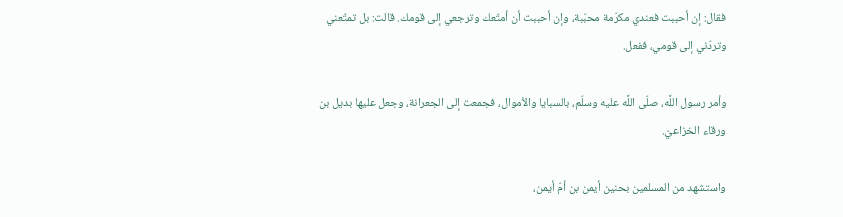فقال: إن أحببت فعندي مكرّمة محبّبة، وإن أحببت أن أمتّعك وترجعي إلى قومك. قالت: بل تمتّعني وتردّني إلى قومي، ففعل.

وأمر رسول اللَّه، صلّى اللَّه عليه وسلّم، بالسبايا والأموال، فجمعت إلى الجعرانة، وجعل عليها بديل بن ورقاء الخزاعيّ.

واستشهد من المسلمين بحنين أيمن بن أمّ أيمن،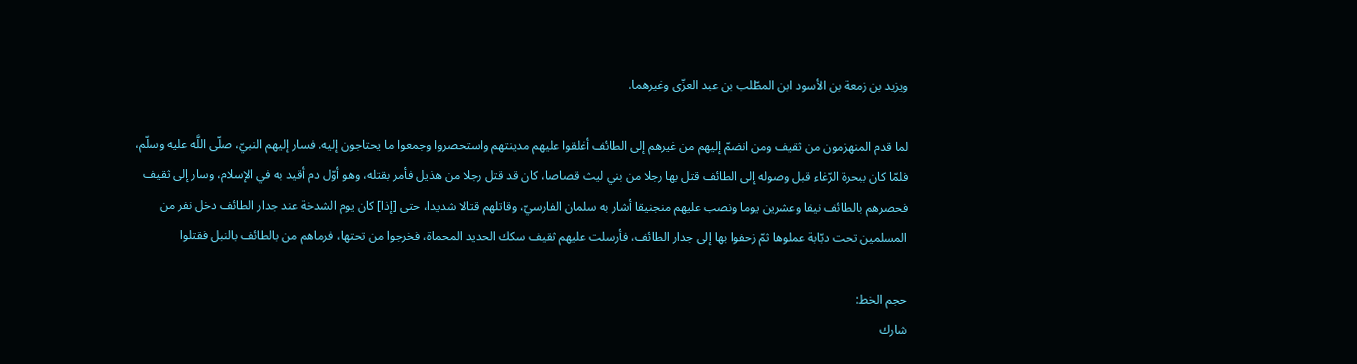ويزيد بن زمعة بن الأسود ابن المطّلب بن عبد العزّى وغيرهما.

لما قدم المنهزمون من ثقيف ومن انضمّ إليهم من غيرهم إلى الطائف أغلقوا عليهم مدينتهم واستحصروا وجمعوا ما يحتاجون إليه. فسار إليهم النبيّ، صلّى اللَّه عليه وسلّم، فلمّا كان ببحرة الرّغاء قبل وصوله إلى الطائف قتل بها رجلا من بني ليث قصاصا، كان قد قتل رجلا من هذيل فأمر بقتله، وهو أوّل دم أقيد به في الإسلام، وسار إلى ثقيف فحصرهم بالطائف نيفا وعشرين يوما ونصب عليهم منجنيقا أشار به سلمان الفارسيّ، وقاتلهم قتالا شديدا، حتى [إذا] كان يوم الشدخة عند جدار الطائف دخل نفر من المسلمين تحت دبّابة عملوها ثمّ زحفوا بها إلى جدار الطائف، فأرسلت عليهم ثقيف سكك الحديد المحماة، فخرجوا من تحتها، فرماهم من بالطائف بالنبل فقتلوا

حجم الخط:
شارك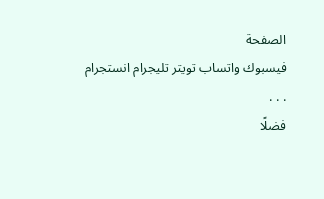الصفحة
فيسبوك واتساب تويتر تليجرام انستجرام
. . .
فضلًا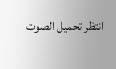انتظر تحميل الصوت